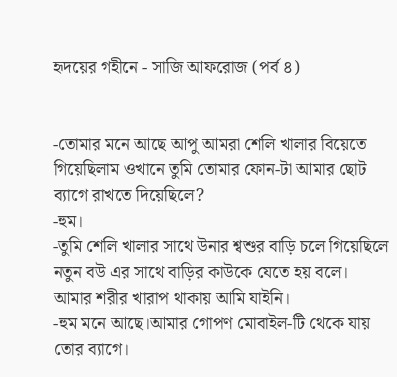হৃদয়ের গহীনে - সাজি আফরোজ (পর্ব ৪)


-তোমার মনে আছে আপু আমরা শেলি খালার বিয়েতে গিয়েছিলাম ওখানে তুমি তোমার ফোন-টা আমার ছোট ব্যাগে রাখতে দিয়েছিলে?
-হুম।
-তুমি শেলি খালার সাথে উনার শ্বশুর বাড়ি চলে গিয়েছিলে নতুন বউ এর সাথে বাড়ির কাউকে যেতে হয় বলে। আমার শরীর খারাপ থাকায় আমি যাইনি।
-হুম মনে আছে।আমার গোপণ মোবাইল-টি থেকে যায় তোর ব্যাগে।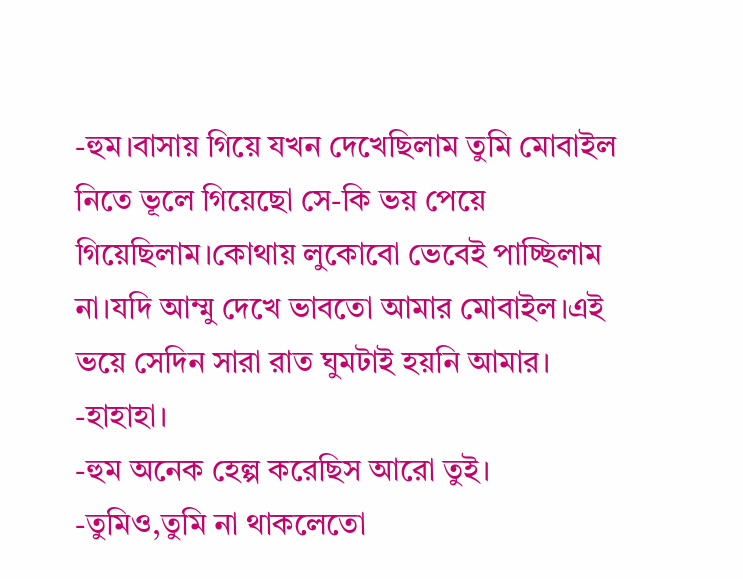-হুম।বাসায় গিয়ে যখন দেখেছিলাম তুমি মোবাইল নিতে ভূলে গিয়েছো সে-কি ভয় পেয়ে গিয়েছিলাম।কোথায় লুকোবো ভেবেই পাচ্ছিলাম না।যদি আম্মু দেখে ভাবতো আমার মোবাইল।এই ভয়ে সেদিন সারা রাত ঘুমটাই হয়নি আমার।
-হাহাহা।
-হুম অনেক হেল্প করেছিস আরো তুই।
-তুমিও,তুমি না থাকলেতো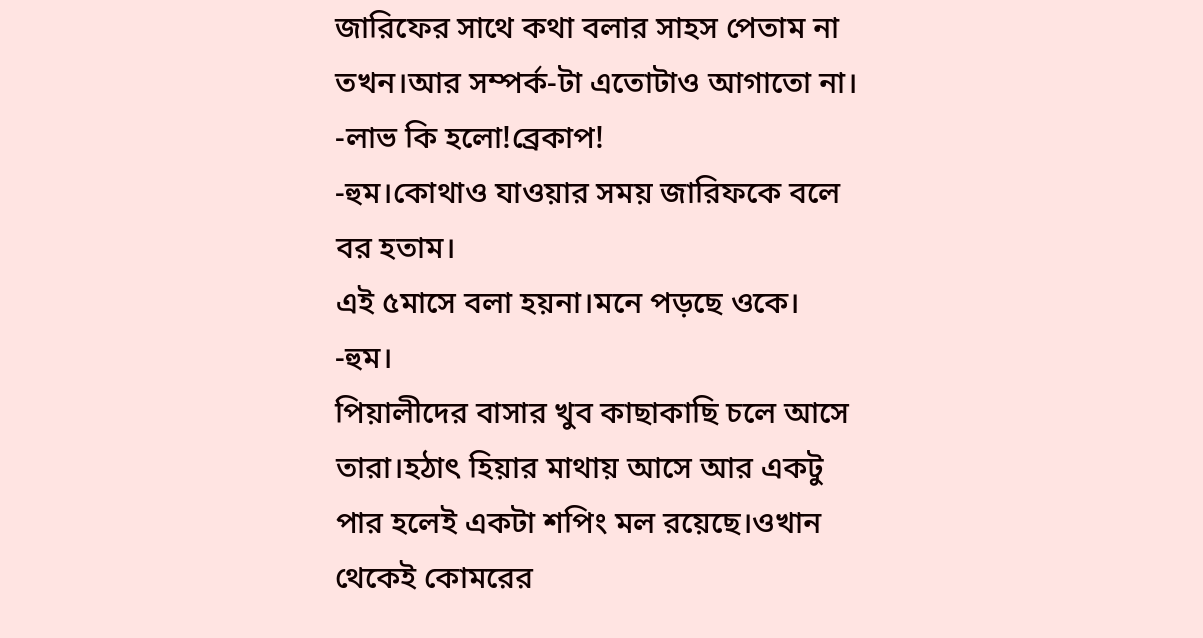জারিফের সাথে কথা বলার সাহস পেতাম না তখন।আর সম্পর্ক-টা এতোটাও আগাতো না।
-লাভ কি হলো!ব্রেকাপ!
-হুম।কোথাও যাওয়ার সময় জারিফকে বলে বর হতাম।
এই ৫মাসে বলা হয়না।মনে পড়ছে ওকে।
-হুম।
পিয়ালীদের বাসার খুব কাছাকাছি চলে আসে তারা।হঠাৎ হিয়ার মাথায় আসে আর একটু পার হলেই একটা শপিং মল রয়েছে।ওখান থেকেই কোমরের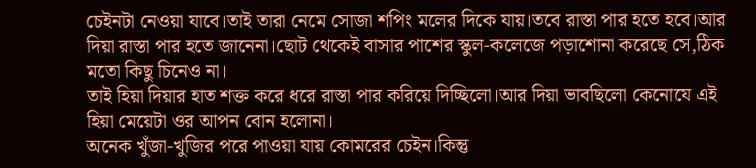চেইনটা নেওয়া যাবে।তাই তারা নেমে সোজা শপিং মলের দিকে যায়।তবে রাস্তা পার হতে হবে।আর দিয়া রাস্তা পার হতে জানেনা।ছোট থেকেই বাসার পাশের স্কুল-কলেজে পড়াশোনা করেছে সে,ঠিক মতো কিছু চিনেও না।
তাই হিয়া দিয়ার হাত শক্ত করে ধরে রাস্তা পার করিয়ে দিচ্ছিলো।আর দিয়া ভাবছিলো কেনোযে এই হিয়া মেয়েটা ওর আপন বোন হলোনা।
অনেক খুঁজা-খুজির পরে পাওয়া যায় কোমরের চেইন।কিন্তু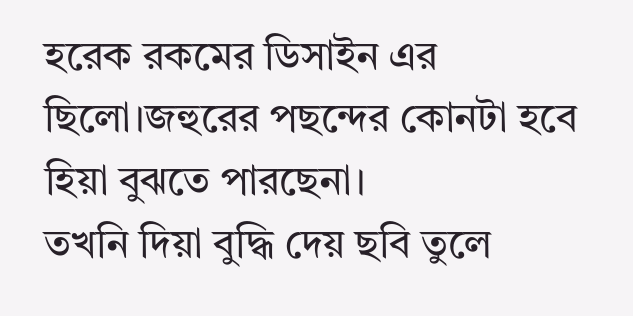হরেক রকমের ডিসাইন এর ছিলো।জহুরের পছন্দের কোনটা হবে হিয়া বুঝতে পারছেনা।
তখনি দিয়া বুদ্ধি দেয় ছবি তুলে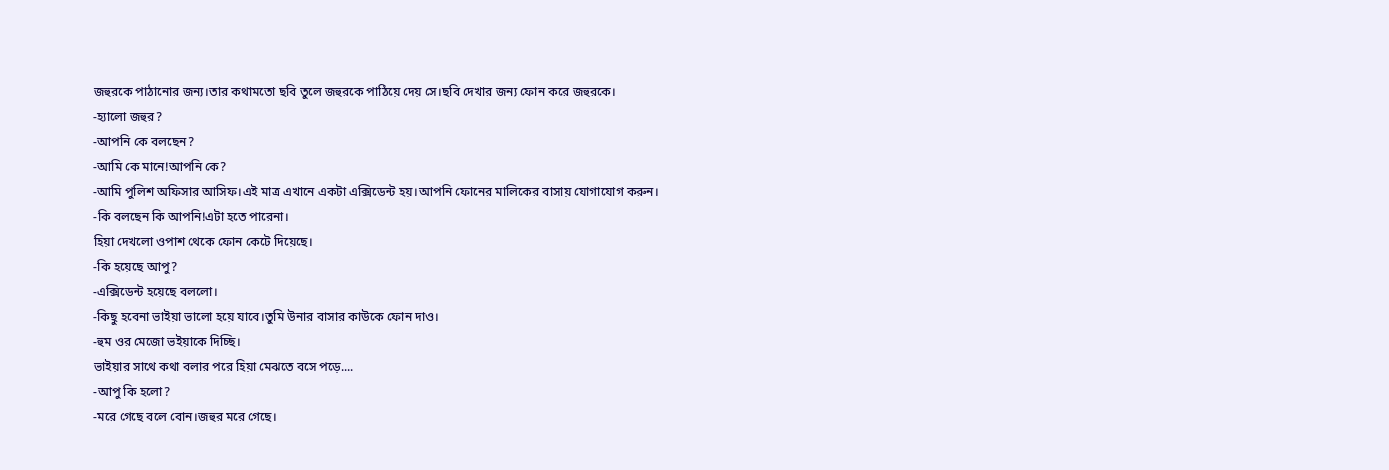জহুরকে পাঠানোর জন্য।তার কথামতো ছবি তুলে জহুরকে পাঠিয়ে দেয় সে।ছবি দেখার জন্য ফোন করে জহুরকে।
-হ্যালো জহুর?
-আপনি কে বলছেন?
-আমি কে মানে!আপনি কে?
-আমি পুলিশ অফিসার আসিফ।এই মাত্র এখানে একটা এক্সিডেন্ট হয়।আপনি ফোনের মালিকের বাসায় যোগাযোগ করুন।
-কি বলছেন কি আপনি!এটা হতে পারেনা।
হিয়া দেখলো ওপাশ থেকে ফোন কেটে দিয়েছে।
-কি হয়েছে আপু?
-এক্সিডেন্ট হয়েছে বললো।
-কিছু হবেনা ভাইয়া ভালো হয়ে যাবে।তুমি উনার বাসার কাউকে ফোন দাও।
-হুম ওর মেজো ভইয়াকে দিচ্ছি।
ভাইয়ার সাথে কথা বলার পরে হিয়া মেঝতে বসে পড়ে....
-আপু কি হলো?
-মরে গেছে বলে বোন।জহুর মরে গেছে।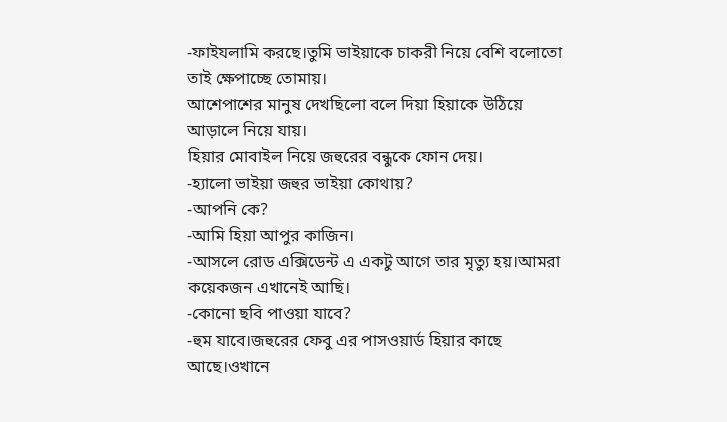-ফাইযলামি করছে।তুমি ভাইয়াকে চাকরী নিয়ে বেশি বলোতো তাই ক্ষেপাচ্ছে তোমায়।
আশেপাশের মানুষ দেখছিলো বলে দিয়া হিয়াকে উঠিয়ে আড়ালে নিয়ে যায়।
হিয়ার মোবাইল নিয়ে জহুরের বন্ধুকে ফোন দেয়।
-হ্যালো ভাইয়া জহুর ভাইয়া কোথায়?
-আপনি কে?
-আমি হিয়া আপুর কাজিন।
-আসলে রোড এক্সিডেন্ট এ একটু আগে তার মৃত্যু হয়।আমরা কয়েকজন এখানেই আছি।
-কোনো ছবি পাওয়া যাবে?
-হুম যাবে।জহুরের ফেবু এর পাসওয়ার্ড হিয়ার কাছে আছে।ওখানে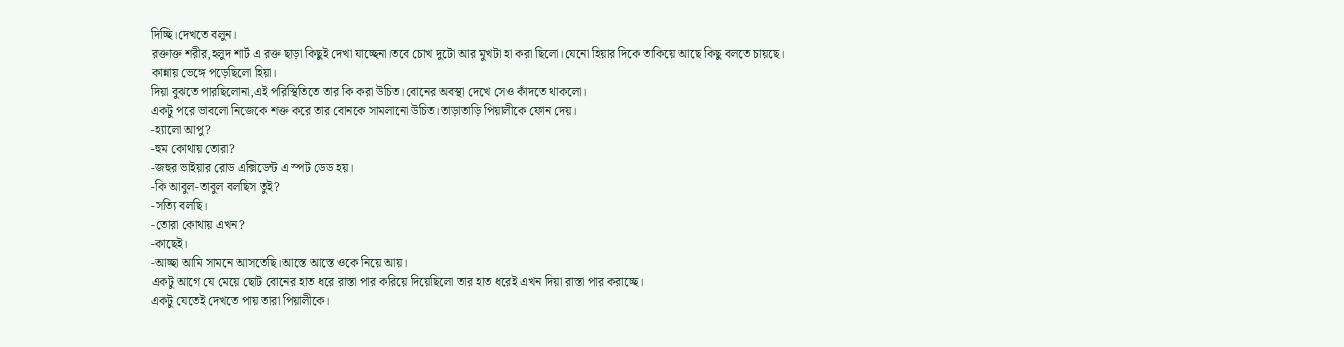দিচ্ছি।দেখতে বলুন।
রক্তাক্ত শরীর,হলুদ শার্ট এ রক্ত ছাড়া কিছুই দেখা যাচ্ছেনা।তবে চোখ দুটো আর মুখটা হা করা ছিলো।যেনো হিয়ার দিকে তাকিয়ে আছে কিছু বলতে চায়ছে।
কান্নায় ভেঙ্গে পড়েছিলো হিয়া।
দিয়া বুঝতে পারছিলোনা,এই পরিস্থিতিতে তার কি করা উচিত।বোনের অবস্থা দেখে সেও কাঁদতে থাকলো।
একটু পরে ভাবলো নিজেকে শক্ত করে তার বোনকে সামলানো উচিত।তাড়াতাড়ি পিয়ালীকে ফোন দেয়।
-হ্যালো আপু?
-হুম কোথায় তোরা?
-জহুর ভাইয়ার রোড এক্সিডেন্ট এ স্পট ডেড হয়।
-কি আবুল-তাবুল বলছিস তুই?
-সত্যি বলছি।
-তোরা কোথায় এখন?
-কাছেই।
-আচ্ছা আমি সামনে আসতেছি।আস্তে আস্তে ওকে নিয়ে আয়।
একটু আগে যে মেয়ে ছোট বোনের হাত ধরে রাস্তা পার করিয়ে দিয়েছিলো তার হাত ধরেই এখন দিয়া রাস্তা পার করাচ্ছে।
একটু যেতেই দেখতে পায় তারা পিয়ালীকে।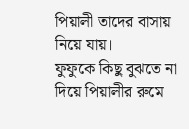পিয়ালী তাদের বাসায় নিয়ে যায়।
ফুফুকে কিছু বুঝতে না দিয়ে পিয়ালীর রুমে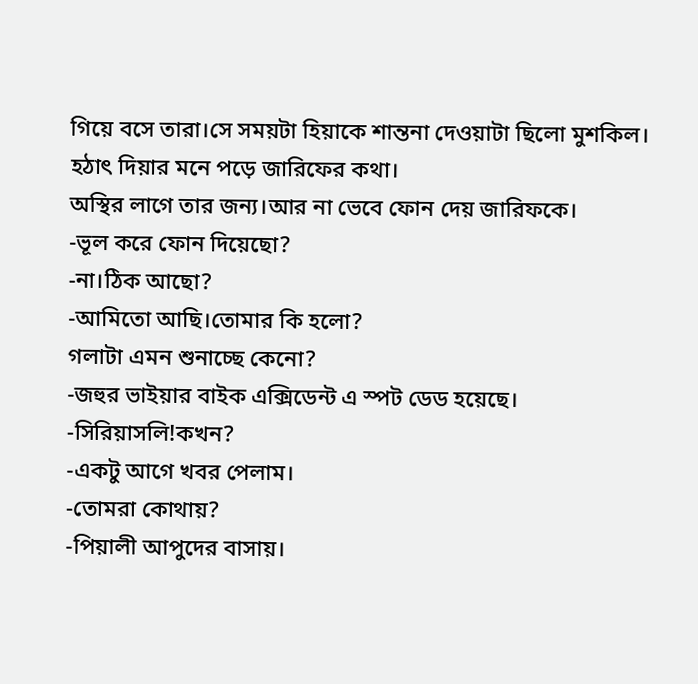গিয়ে বসে তারা।সে সময়টা হিয়াকে শান্তনা দেওয়াটা ছিলো মুশকিল।
হঠাৎ দিয়ার মনে পড়ে জারিফের কথা।
অস্থির লাগে তার জন্য।আর না ভেবে ফোন দেয় জারিফকে।
-ভূল করে ফোন দিয়েছো?
-না।ঠিক আছো?
-আমিতো আছি।তোমার কি হলো?
গলাটা এমন শুনাচ্ছে কেনো?
-জহুর ভাইয়ার বাইক এক্সিডেন্ট এ স্পট ডেড হয়েছে।
-সিরিয়াসলি!কখন?
-একটু আগে খবর পেলাম।
-তোমরা কোথায়?
-পিয়ালী আপুদের বাসায়।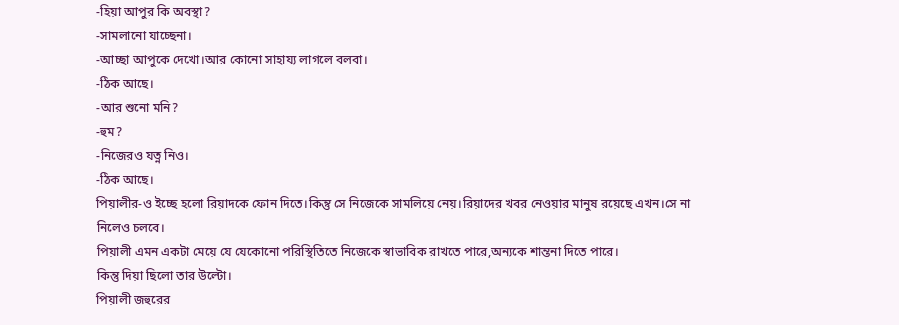-হিয়া আপুর কি অবস্থা?
-সামলানো যাচ্ছেনা।
-আচ্ছা আপুকে দেখো।আর কোনো সাহায্য লাগলে বলবা।
-ঠিক আছে।
-আর শুনো মনি?
-হুম?
-নিজেরও যত্ন নিও।
-ঠিক আছে।
পিয়ালীর-ও ইচ্ছে হলো রিয়াদকে ফোন দিতে।কিন্তু সে নিজেকে সামলিয়ে নেয়।রিয়াদের খবর নেওয়ার মানুষ রয়েছে এখন।সে না নিলেও চলবে।
পিয়ালী এমন একটা মেয়ে যে যেকোনো পরিস্থিতিতে নিজেকে স্বাভাবিক রাখতে পারে,অন্যকে শান্তনা দিতে পারে।
কিন্তু দিয়া ছিলো তার উল্টো।
পিয়ালী জহুরের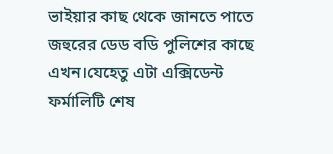ভাইয়ার কাছ থেকে জানতে পাতে জহুরের ডেড বডি পুলিশের কাছে এখন।যেহেতু এটা এক্সিডেন্ট ফর্মালিটি শেষ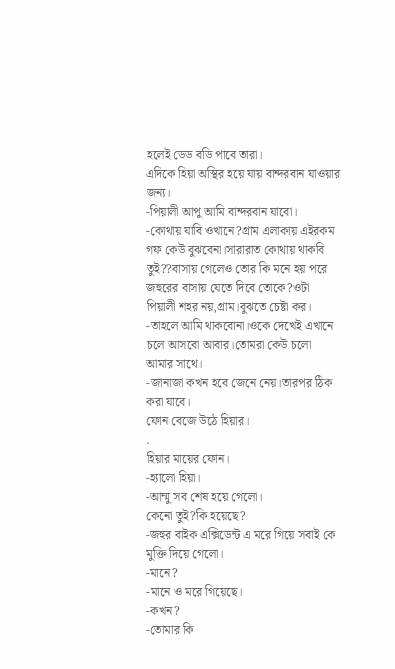হলেই ডেড বডি পাবে তারা।
এদিকে হিয়া অস্থির হয়ে যায় বান্দরবান যাওয়ার জন্য।
-পিয়ালী আপু আমি বান্দরবান যাবো।
-কোথায় যাবি ওখানে?গ্রাম এলাকায় এইরকম গফ কেউ বুঝবেনা।সারারাত কোথায় থাকবি তুই??বাসায় গেলেও তোর কি মনে হয় পরে জহুরের বাসায় যেতে দিবে তোকে?ওটা পিয়ালী শহর নয়,গ্রাম।বুঝতে চেষ্টা কর।
-তাহলে আমি থাকবোনা।ওকে দেখেই এখানে চলে আসবো আবার।তোমরা কেউ চলো আমার সাথে।
-জানাজা কখন হবে জেনে নেয়।তারপর ঠিক করা যাবে।
ফোন বেজে উঠে হিয়ার।
.
হিয়ার মায়ের ফোন।
-হ্যালো হিয়া।
-আম্মু সব শেষ হয়ে গেলো।
কেনো তুই?কি হয়েছে?
-জহুর বাইক এক্সিডেন্ট এ মরে গিয়ে সবাই কে মুক্তি দিয়ে গেলো।
-মানে?
-মানে ও মরে গিয়েছে।
-কখন?
-তোমার কি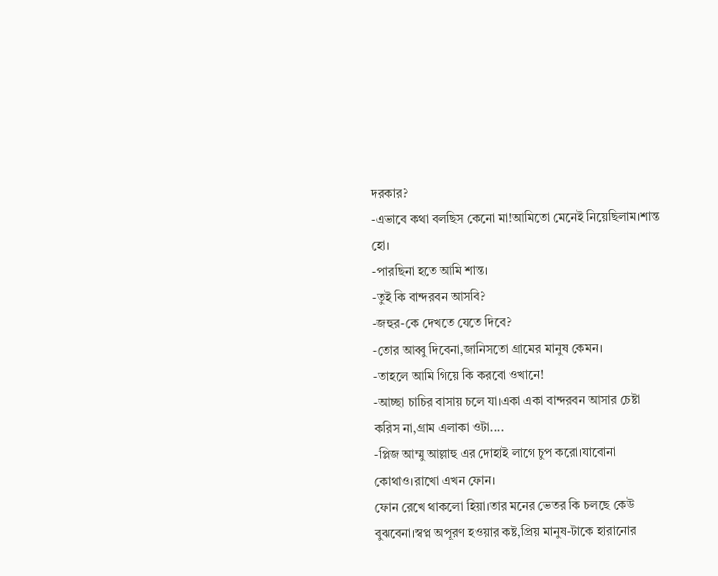দরকার?
-এভাবে কথা বলছিস কেনো মা!আমিতো মেনেই নিয়েছিলাম।শান্ত হো।
-পারছিনা হতে আমি শান্ত।
-তুই কি বান্দরবন আসবি?
-জহুর-কে দেখতে যেতে দিবে?
-তোর আব্বু দিবেনা,জানিসতো গ্রামের মানুষ কেমন।
-তাহলে আমি গিয়ে কি করবো ওখানে!
-আচ্ছা চাচির বাসায় চলে যা।একা একা বান্দরবন আসার চেষ্টা করিস না,গ্রাম এলাকা ওটা....
-প্লিজ আম্মু আল্লাহু এর দোহাই লাগে চুপ করো।যাবোনা কোথাও।রাখো এখন ফোন।
ফোন রেখে থাকলো হিয়া।তার মনের ভেতর কি চলছে কেউ বুঝবেনা।স্বপ্ন অপূরণ হওয়ার কষ্ট,প্রিয় মানুষ-টাকে হারানোর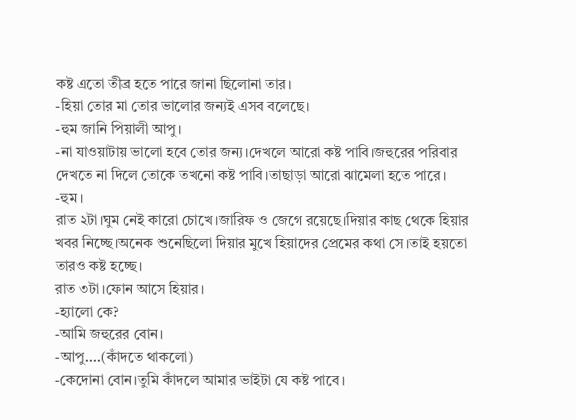কষ্ট এতো তীব্র হতে পারে জানা ছিলোনা তার।
-হিয়া তোর মা তোর ভালোর জন্যই এসব বলেছে।
-হুম জানি পিয়ালী আপু।
-না যাওয়াটায় ভালো হবে তোর জন্য।দেখলে আরো কষ্ট পাবি।জহুরের পরিবার দেখতে না দিলে তোকে তখনো কষ্ট পাবি।তাছাড়া আরো ঝামেলা হতে পারে।
-হুম।
রাত ২টা।ঘুম নেই কারো চোখে।জারিফ ও জেগে রয়েছে।দিয়ার কাছ থেকে হিয়ার খবর নিচ্ছে।অনেক শুনেছিলো দিয়ার মুখে হিয়াদের প্রেমের কথা সে।তাই হয়তো তারও কষ্ট হচ্ছে।
রাত ৩টা।ফোন আসে হিয়ার।
-হ্যালো কে?
-আমি জহুরের বোন।
-আপু....(কাঁদতে থাকলো)
-কেদোনা বোন।তুমি কাঁদলে আমার ভাইটা যে কষ্ট পাবে।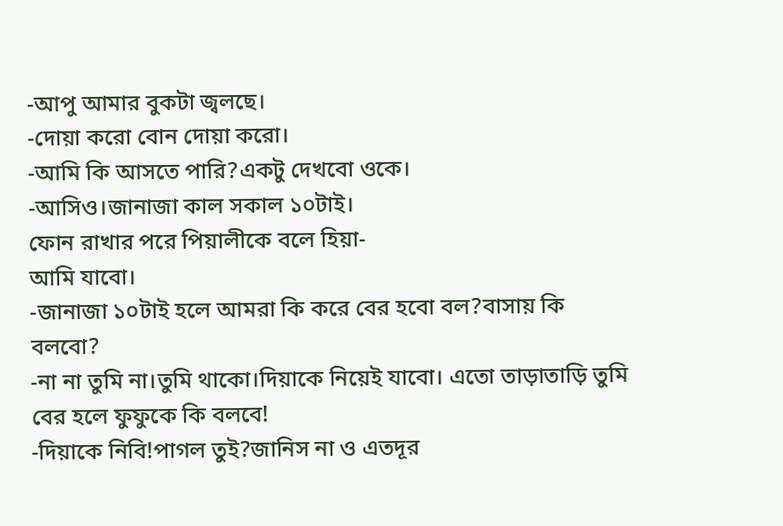-আপু আমার বুকটা জ্বলছে।
-দোয়া করো বোন দোয়া করো।
-আমি কি আসতে পারি?একটু দেখবো ওকে।
-আসিও।জানাজা কাল সকাল ১০টাই।
ফোন রাখার পরে পিয়ালীকে বলে হিয়া-
আমি যাবো।
-জানাজা ১০টাই হলে আমরা কি করে বের হবো বল?বাসায় কি বলবো?
-না না তুমি না।তুমি থাকো।দিয়াকে নিয়েই যাবো। এতো তাড়াতাড়ি তুমি বের হলে ফুফুকে কি বলবে!
-দিয়াকে নিবি!পাগল তুই?জানিস না ও এতদূর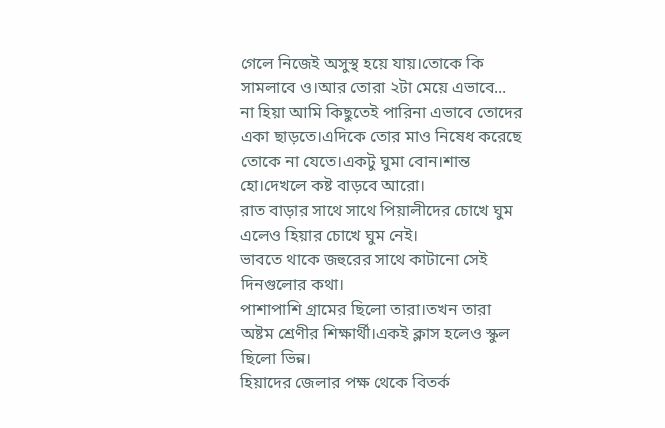গেলে নিজেই অসুস্থ হয়ে যায়।তোকে কি সামলাবে ও।আর তোরা ২টা মেয়ে এভাবে...
না হিয়া আমি কিছুতেই পারিনা এভাবে তোদের একা ছাড়তে।এদিকে তোর মাও নিষেধ করেছে তোকে না যেতে।একটু ঘুমা বোন।শান্ত হো।দেখলে কষ্ট বাড়বে আরো।
রাত বাড়ার সাথে সাথে পিয়ালীদের চোখে ঘুম এলেও হিয়ার চোখে ঘুম নেই।
ভাবতে থাকে জহুরের সাথে কাটানো সেই দিনগুলোর কথা।
পাশাপাশি গ্রামের ছিলো তারা।তখন তারা
অষ্টম শ্রেণীর শিক্ষার্থী।একই ক্লাস হলেও স্কুল ছিলো ভিন্ন।
হিয়াদের জেলার পক্ষ থেকে বিতর্ক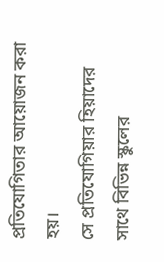প্রতিযোগিতার আয়োজন করা হয়।
সে প্রতিযোগিয়ার হিয়াদের সাথে বিভিন্ন স্কুলের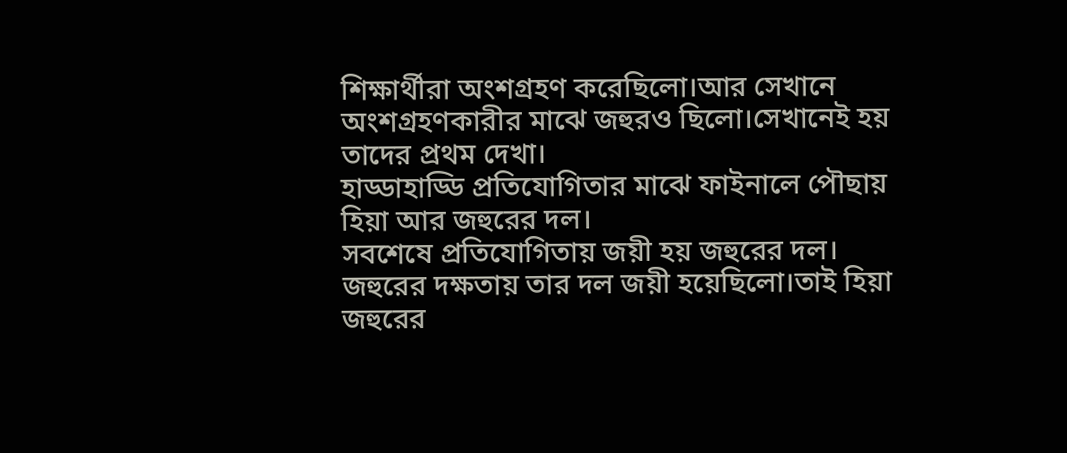শিক্ষার্থীরা অংশগ্রহণ করেছিলো।আর সেখানে অংশগ্রহণকারীর মাঝে জহুরও ছিলো।সেখানেই হয় তাদের প্রথম দেখা।
হাড্ডাহাড্ডি প্রতিযোগিতার মাঝে ফাইনালে পৌছায় হিয়া আর জহুরের দল।
সবশেষে প্রতিযোগিতায় জয়ী হয় জহুরের দল।
জহুরের দক্ষতায় তার দল জয়ী হয়েছিলো।তাই হিয়া জহুরের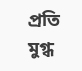প্রতি মুগ্ধ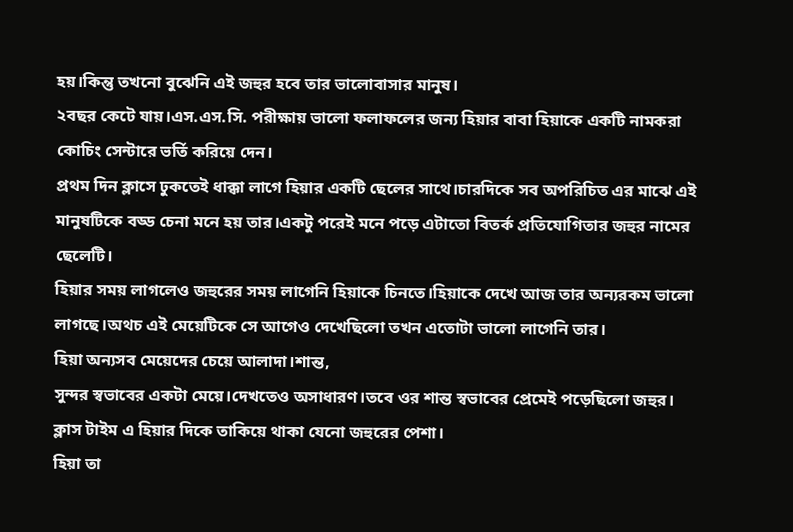হয়।কিন্তু তখনো বুঝেনি এই জহুর হবে তার ভালোবাসার মানুষ।
২বছর কেটে যায়।এস.এস.সি. পরীক্ষায় ভালো ফলাফলের জন্য হিয়ার বাবা হিয়াকে একটি নামকরা কোচিং সেন্টারে ভর্তি করিয়ে দেন।
প্রথম দিন ক্লাসে ঢুকতেই ধাক্কা লাগে হিয়ার একটি ছেলের সাথে।চারদিকে সব অপরিচিত এর মাঝে এই মানুষটিকে বড্ড চেনা মনে হয় তার।একটু পরেই মনে পড়ে এটাতো বিতর্ক প্রতিযোগিতার জহুর নামের ছেলেটি।
হিয়ার সময় লাগলেও জহুরের সময় লাগেনি হিয়াকে চিনতে।হিয়াকে দেখে আজ তার অন্যরকম ভালো লাগছে।অথচ এই মেয়েটিকে সে আগেও দেখেছিলো তখন এতোটা ভালো লাগেনি তার।
হিয়া অন্যসব মেয়েদের চেয়ে আলাদা।শান্ত,
সুন্দর স্বভাবের একটা মেয়ে।দেখতেও অসাধারণ।তবে ওর শান্ত স্বভাবের প্রেমেই পড়েছিলো জহুর।
ক্লাস টাইম এ হিয়ার দিকে তাকিয়ে থাকা যেনো জহুরের পেশা।
হিয়া তা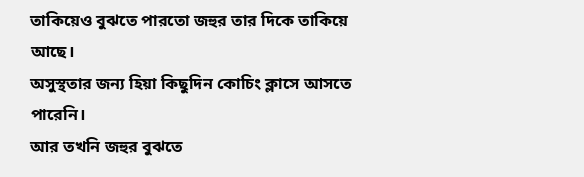তাকিয়েও বুঝতে পারতো জহুর তার দিকে তাকিয়ে আছে।
অসুস্থতার জন্য হিয়া কিছুদিন কোচিং ক্লাসে আসতে পারেনি।
আর তখনি জহুর বুঝতে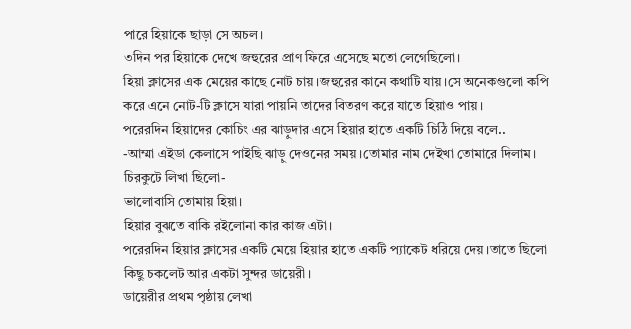পারে হিয়াকে ছাড়া সে অচল।
৩দিন পর হিয়াকে দেখে জহুরের প্রাণ ফিরে এসেছে মতো লেগেছিলো।
হিয়া ক্লাসের এক মেয়ের কাছে নোট চায়।জহুরের কানে কথাটি যায়।সে অনেকগুলো কপি করে এনে নোট-টি ক্লাসে যারা পায়নি তাদের বিতরণ করে যাতে হিয়াও পায়।
পরেরদিন হিয়াদের কোচিং এর ঝাড়ুদার এসে হিয়ার হাতে একটি চিঠি দিয়ে বলে..
-আম্মা এইডা কেলাসে পাইছি ঝাড়ু দেওনের সময়।তোমার নাম দেইখা তোমারে দিলাম।
চিরকুটে লিখা ছিলো-
ভালোবাসি তোমায় হিয়া।
হিয়ার বুঝতে বাকি রইলোনা কার কাজ এটা।
পরেরদিন হিয়ার ক্লাসের একটি মেয়ে হিয়ার হাতে একটি প্যাকেট ধরিয়ে দেয়।তাতে ছিলো কিছু চকলেট আর একটা সুন্দর ডায়েরী।
ডায়েরীর প্রথম পৃষ্ঠায় লেখা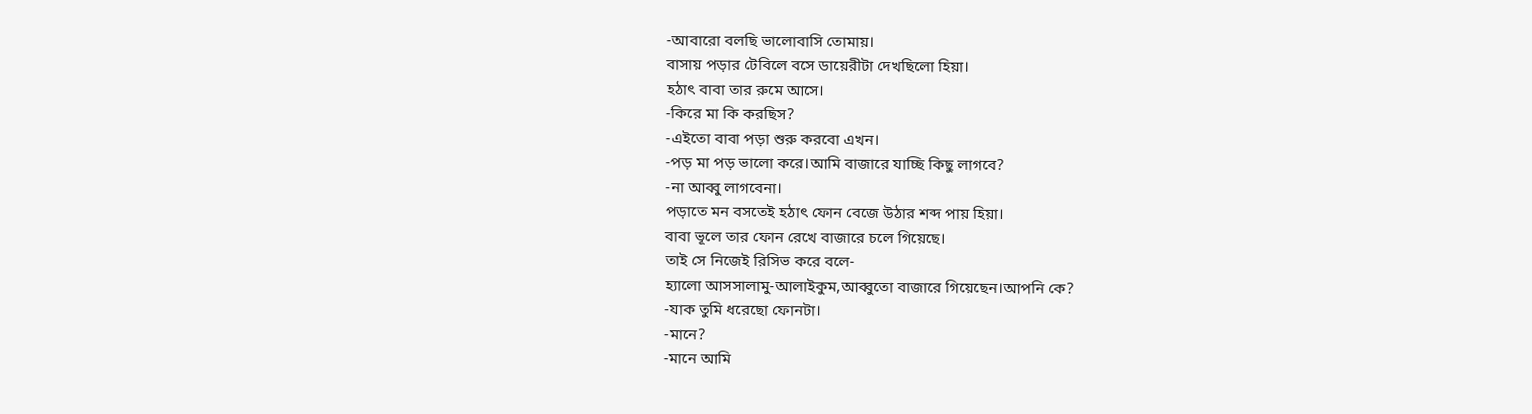-আবারো বলছি ভালোবাসি তোমায়।
বাসায় পড়ার টেবিলে বসে ডায়েরীটা দেখছিলো হিয়া।
হঠাৎ বাবা তার রুমে আসে।
-কিরে মা কি করছিস?
-এইতো বাবা পড়া শুরু করবো এখন।
-পড় মা পড় ভালো করে।আমি বাজারে যাচ্ছি কিছু লাগবে?
-না আব্বু লাগবেনা।
পড়াতে মন বসতেই হঠাৎ ফোন বেজে উঠার শব্দ পায় হিয়া।
বাবা ভূলে তার ফোন রেখে বাজারে চলে গিয়েছে।
তাই সে নিজেই রিসিভ করে বলে-
হ্যালো আসসালামু-আলাইকুম,আব্বুতো বাজারে গিয়েছেন।আপনি কে?
-যাক তুমি ধরেছো ফোনটা।
-মানে?
-মানে আমি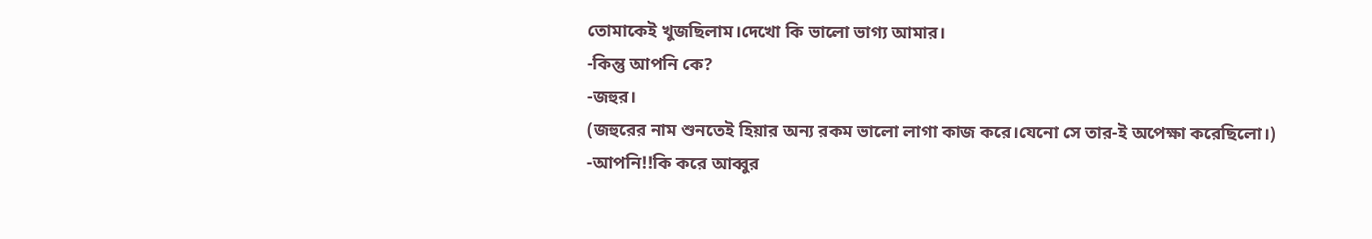তোমাকেই খুজছিলাম।দেখো কি ভালো ভাগ্য আমার।
-কিন্তু আপনি কে?
-জহুর।
(জহুরের নাম শুনতেই হিয়ার অন্য রকম ভালো লাগা কাজ করে।যেনো সে তার-ই অপেক্ষা করেছিলো।)
-আপনি!!কি করে আব্বুর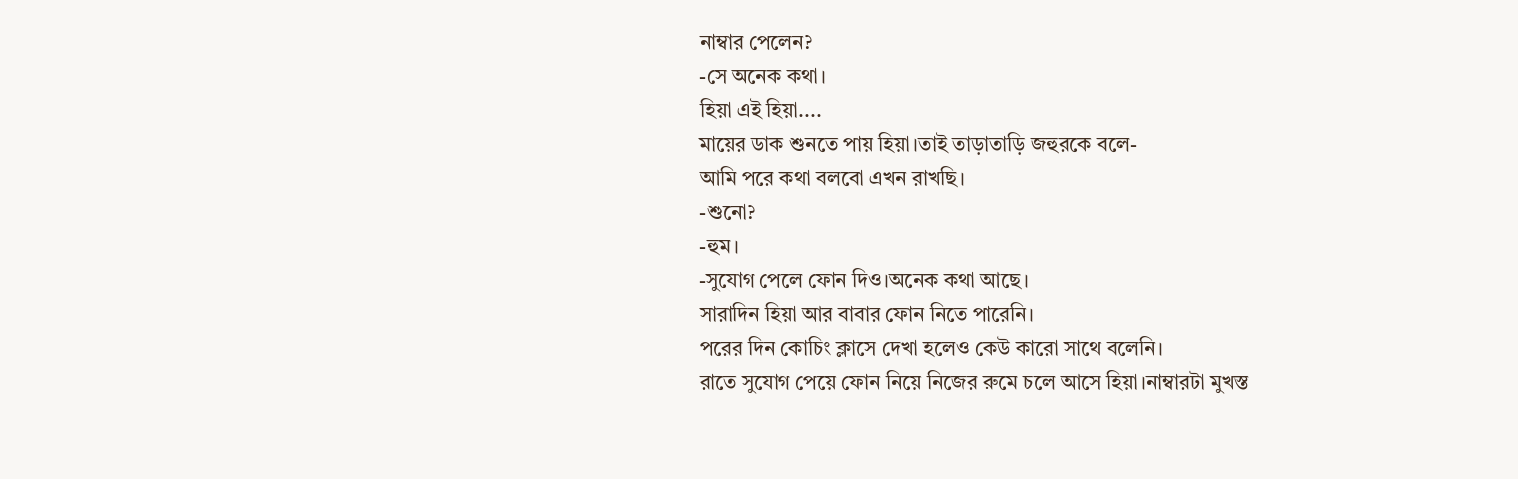নাম্বার পেলেন?
-সে অনেক কথা।
হিয়া এই হিয়া....
মায়ের ডাক শুনতে পায় হিয়া।তাই তাড়াতাড়ি জহুরকে বলে-
আমি পরে কথা বলবো এখন রাখছি।
-শুনো?
-হুম।
-সুযোগ পেলে ফোন দিও।অনেক কথা আছে।
সারাদিন হিয়া আর বাবার ফোন নিতে পারেনি।
পরের দিন কোচিং ক্লাসে দেখা হলেও কেউ কারো সাথে বলেনি।
রাতে সুযোগ পেয়ে ফোন নিয়ে নিজের রুমে চলে আসে হিয়া।নাম্বারটা মুখস্ত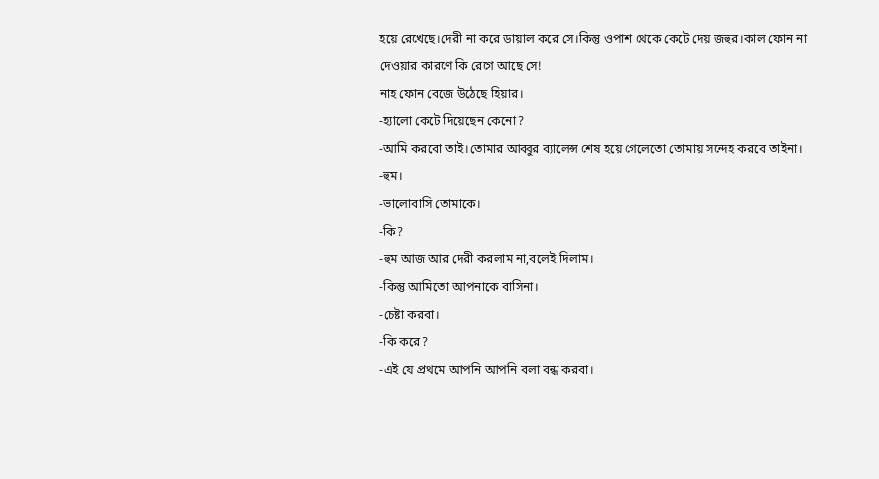হয়ে রেখেছে।দেরী না করে ডায়াল করে সে।কিন্তু ওপাশ থেকে কেটে দেয় জহুর।কাল ফোন না দেওয়ার কারণে কি রেগে আছে সে!
নাহ ফোন বেজে উঠেছে হিয়ার।
-হ্যালো কেটে দিয়েছেন কেনো?
-আমি করবো তাই।তোমার আব্বুর ব্যালেন্স শেষ হয়ে গেলেতো তোমায় সন্দেহ করবে তাইনা।
-হুম।
-ভালোবাসি তোমাকে।
-কি?
-হুম আজ আর দেরী করলাম না,বলেই দিলাম।
-কিন্তু আমিতো আপনাকে বাসিনা।
-চেষ্টা করবা।
-কি করে?
-এই যে প্রথমে আপনি আপনি বলা বন্ধ করবা।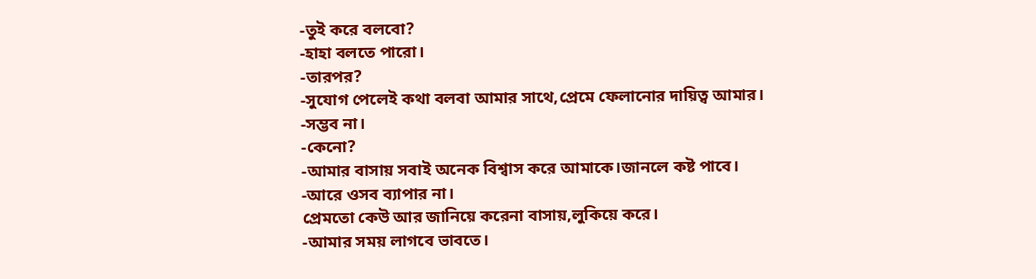-তুই করে বলবো?
-হাহা বলতে পারো।
-তারপর?
-সুযোগ পেলেই কথা বলবা আমার সাথে,প্রেমে ফেলানোর দায়িত্ব আমার।
-সম্ভব না।
-কেনো?
-আমার বাসায় সবাই অনেক বিশ্বাস করে আমাকে।জানলে কষ্ট পাবে।
-আরে ওসব ব্যাপার না।
প্রেমতো কেউ আর জানিয়ে করেনা বাসায়,লুকিয়ে করে।
-আমার সময় লাগবে ভাবতে।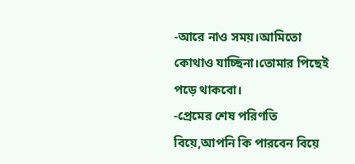-আরে নাও সময়।আমিতো কোথাও যাচ্ছিনা।তোমার পিছেই পড়ে থাকবো।
-প্রেমের শেষ পরিণতি বিয়ে,আপনি কি পারবেন বিয়ে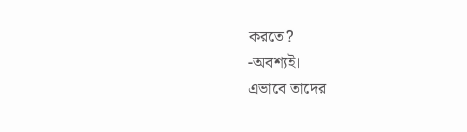করতে?
-অবশ্যই।
এভাবে তাদের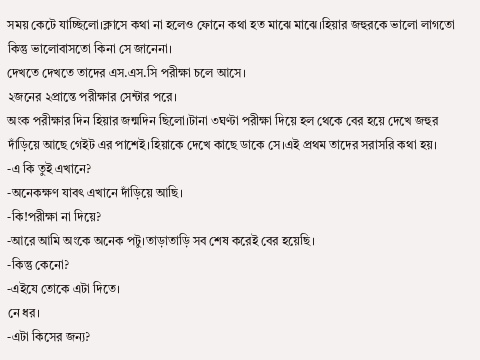সময় কেটে যাচ্ছিলো।ক্লাসে কথা না হলেও ফোনে কথা হত মাঝে মাঝে।হিয়ার জহুরকে ভালো লাগতো কিন্তু ভালোবাসতো কিনা সে জানেনা।
দেখতে দেখতে তাদের এস.এস.সি পরীক্ষা চলে আসে।
২জনের ২প্রান্তে পরীক্ষার সেন্টার পরে।
অংক পরীক্ষার দিন হিয়ার জন্মদিন ছিলো।টানা ৩ঘণ্টা পরীক্ষা দিয়ে হল থেকে বের হয়ে দেখে জহুর দাঁড়িয়ে আছে গেইট এর পাশেই।হিয়াকে দেখে কাছে ডাকে সে।এই প্রথম তাদের সরাসরি কথা হয়।
-এ কি তুই এখানে?
-অনেকক্ষণ যাবৎ এখানে দাঁড়িয়ে আছি।
-কি!পরীক্ষা না দিয়ে?
-আরে আমি অংকে অনেক পটু।তাড়াতাড়ি সব শেষ করেই বের হয়েছি।
-কিন্তু কেনো?
-এইযে তোকে এটা দিতে।
নে ধর।
-এটা কিসের জন্য?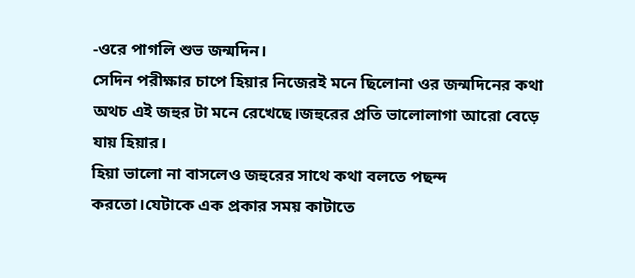-ওরে পাগলি শুভ জন্মদিন।
সেদিন পরীক্ষার চাপে হিয়ার নিজেরই মনে ছিলোনা ওর জন্মদিনের কথা অথচ এই জহুর টা মনে রেখেছে।জহুরের প্রতি ভালোলাগা আরো বেড়ে যায় হিয়ার।
হিয়া ভালো না বাসলেও জহুরের সাথে কথা বলতে পছন্দ করতো।যেটাকে এক প্রকার সময় কাটাতে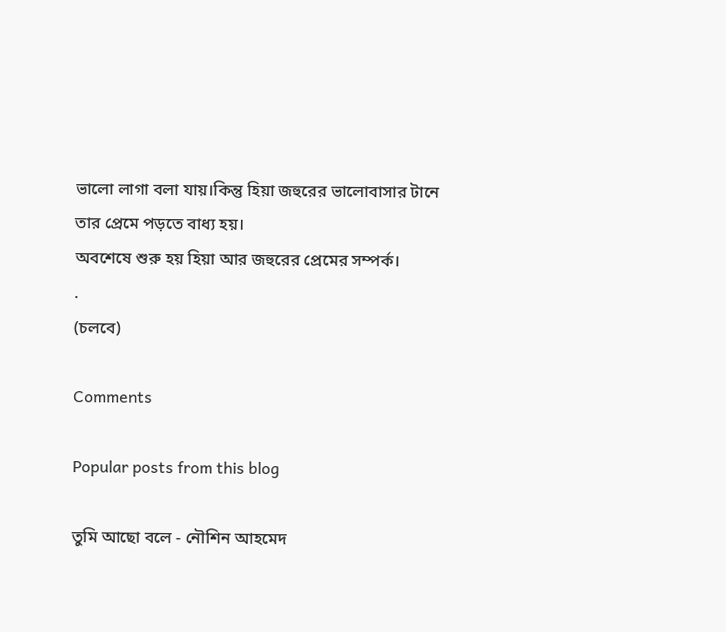ভালো লাগা বলা যায়।কিন্তু হিয়া জহুরের ভালোবাসার টানে তার প্রেমে পড়তে বাধ্য হয়।
অবশেষে শুরু হয় হিয়া আর জহুরের প্রেমের সম্পর্ক।
.
(চলবে)

Comments

Popular posts from this blog

তুমি আছো বলে - নৌশিন আহমেদ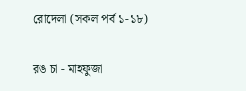রোদেলা (সকল পর্ব ১-১৮)

রঙ চা - মাহফুজা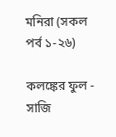মনিরা (সকল পর্ব ১-২৬)

কলঙ্কের ফুল - সাজি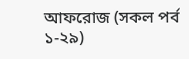আফরোজ (সকল পর্ব ১-২৯)